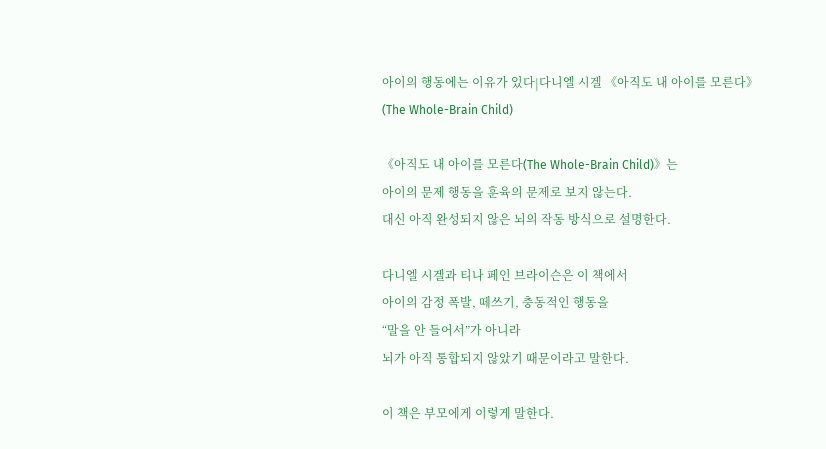아이의 행동에는 이유가 있다|다니엘 시겔 《아직도 내 아이를 모른다》(The Whole-Brain Child)

《아직도 내 아이를 모른다(The Whole-Brain Child)》는
아이의 문제 행동을 훈육의 문제로 보지 않는다.
대신 아직 완성되지 않은 뇌의 작동 방식으로 설명한다.

다니엘 시겔과 티나 페인 브라이슨은 이 책에서
아이의 감정 폭발, 떼쓰기, 충동적인 행동을
“말을 안 들어서”가 아니라
뇌가 아직 통합되지 않았기 때문이라고 말한다.

이 책은 부모에게 이렇게 말한다.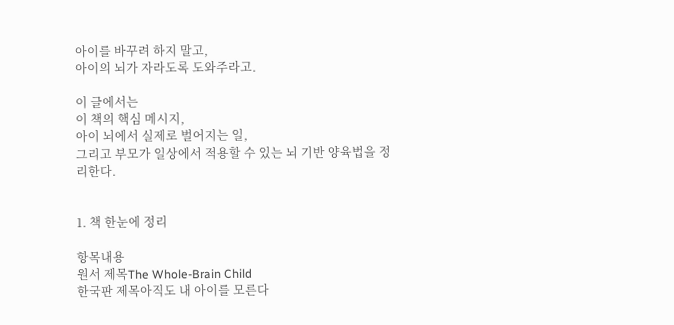아이를 바꾸려 하지 말고,
아이의 뇌가 자라도록 도와주라고.

이 글에서는
이 책의 핵심 메시지,
아이 뇌에서 실제로 벌어지는 일,
그리고 부모가 일상에서 적용할 수 있는 뇌 기반 양육법을 정리한다.


1. 책 한눈에 정리

항목내용
원서 제목The Whole-Brain Child
한국판 제목아직도 내 아이를 모른다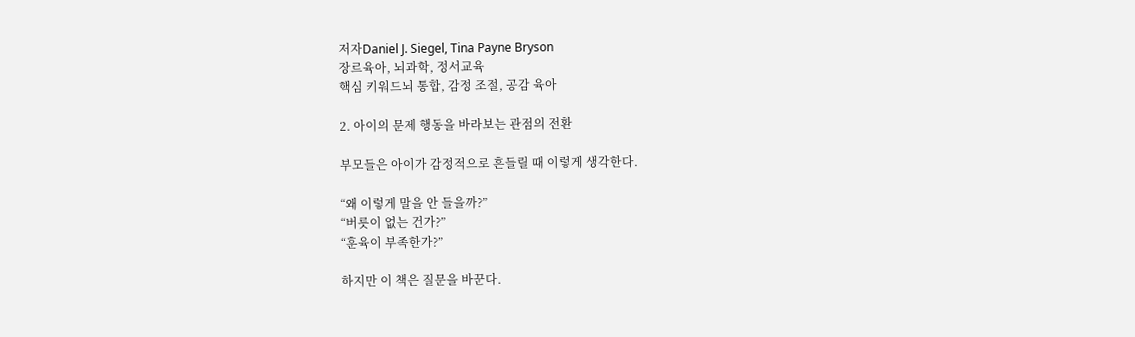저자Daniel J. Siegel, Tina Payne Bryson
장르육아, 뇌과학, 정서교육
핵심 키워드뇌 통합, 감정 조절, 공감 육아

2. 아이의 문제 행동을 바라보는 관점의 전환

부모들은 아이가 감정적으로 흔들릴 때 이렇게 생각한다.

“왜 이렇게 말을 안 들을까?”
“버릇이 없는 건가?”
“훈육이 부족한가?”

하지만 이 책은 질문을 바꾼다.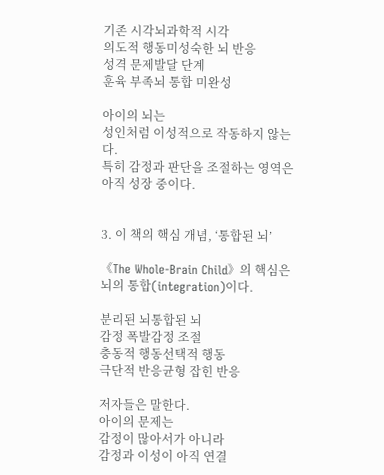기존 시각뇌과학적 시각
의도적 행동미성숙한 뇌 반응
성격 문제발달 단계
훈육 부족뇌 통합 미완성

아이의 뇌는
성인처럼 이성적으로 작동하지 않는다.
특히 감정과 판단을 조절하는 영역은
아직 성장 중이다.


3. 이 책의 핵심 개념, ‘통합된 뇌’

《The Whole-Brain Child》의 핵심은
뇌의 통합(integration)이다.

분리된 뇌통합된 뇌
감정 폭발감정 조절
충동적 행동선택적 행동
극단적 반응균형 잡힌 반응

저자들은 말한다.
아이의 문제는
감정이 많아서가 아니라
감정과 이성이 아직 연결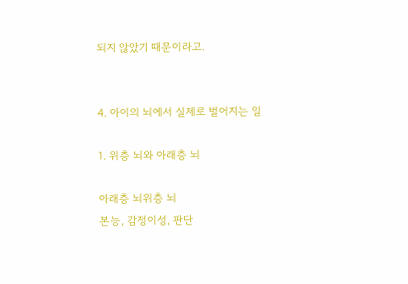되지 않았기 때문이라고.


4. 아이의 뇌에서 실제로 벌어지는 일

1. 위층 뇌와 아래층 뇌

아래층 뇌위층 뇌
본능, 감정이성, 판단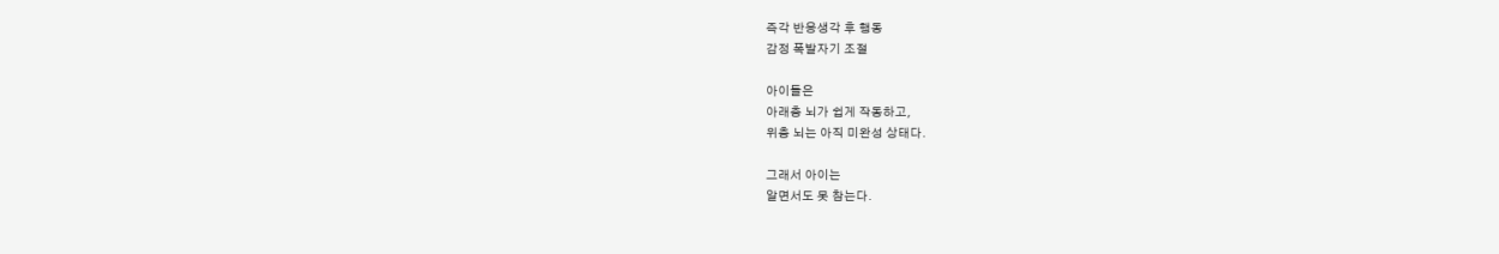즉각 반응생각 후 행동
감정 폭발자기 조절

아이들은
아래층 뇌가 쉽게 작동하고,
위층 뇌는 아직 미완성 상태다.

그래서 아이는
알면서도 못 참는다.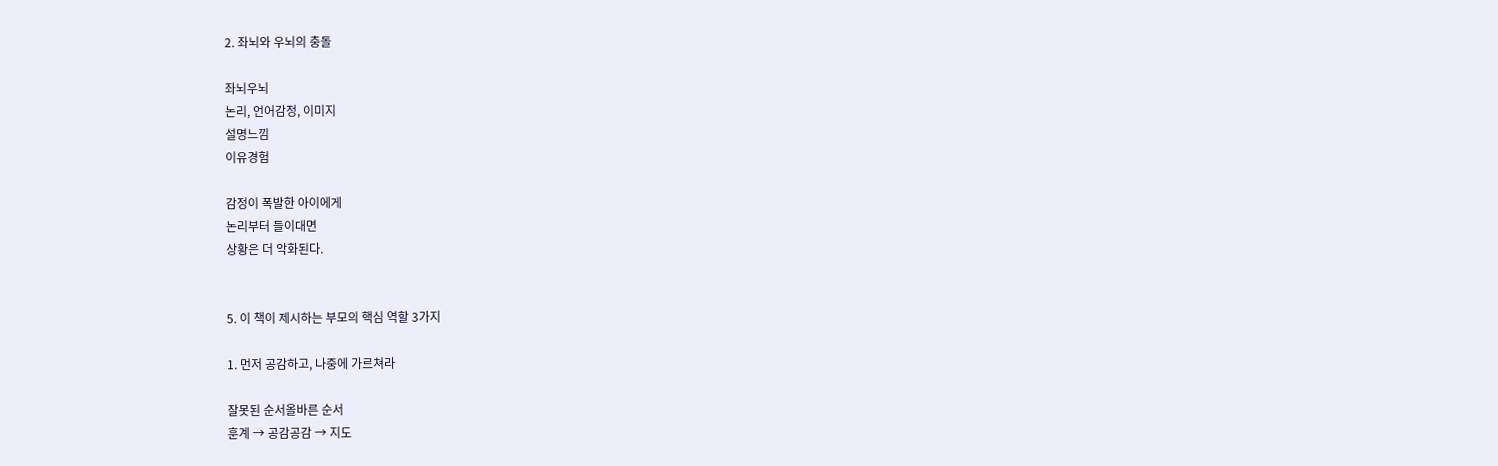2. 좌뇌와 우뇌의 충돌

좌뇌우뇌
논리, 언어감정, 이미지
설명느낌
이유경험

감정이 폭발한 아이에게
논리부터 들이대면
상황은 더 악화된다.


5. 이 책이 제시하는 부모의 핵심 역할 3가지

1. 먼저 공감하고, 나중에 가르쳐라

잘못된 순서올바른 순서
훈계 → 공감공감 → 지도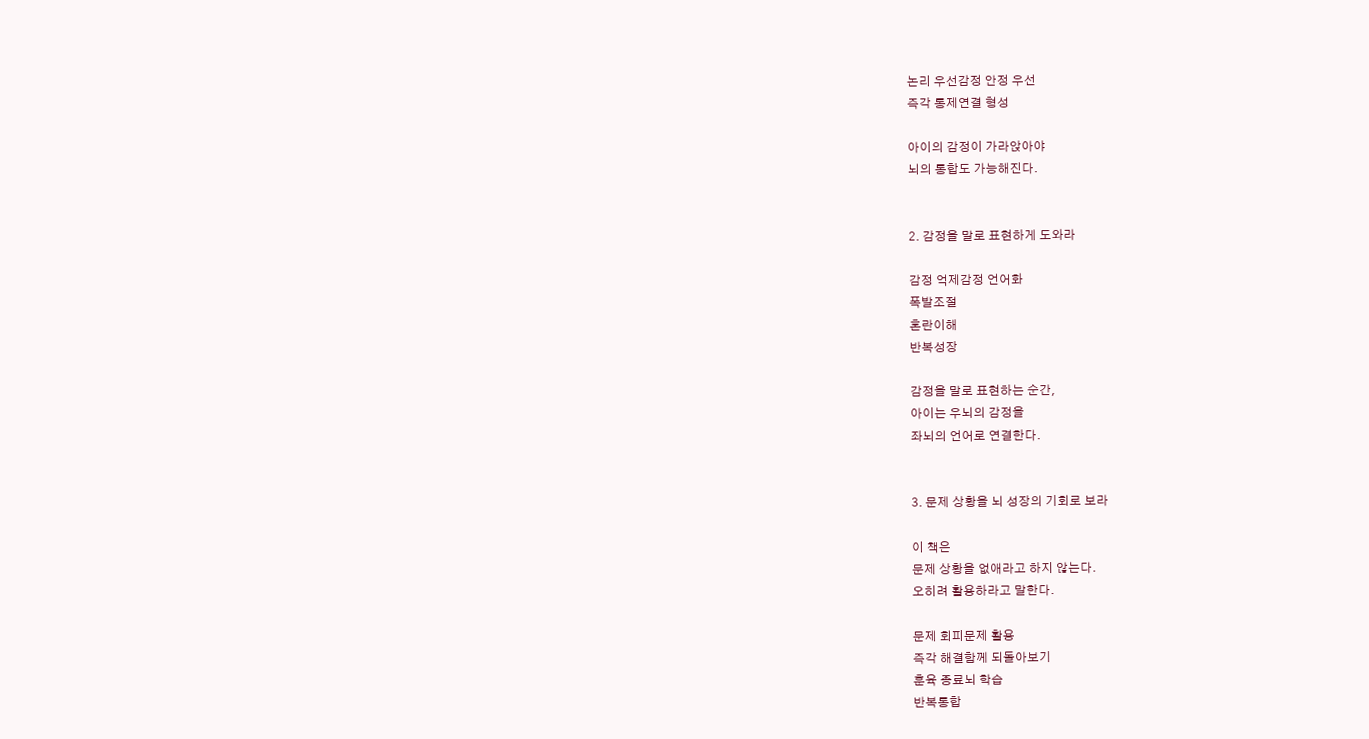논리 우선감정 안정 우선
즉각 통제연결 형성

아이의 감정이 가라앉아야
뇌의 통합도 가능해진다.


2. 감정을 말로 표현하게 도와라

감정 억제감정 언어화
폭발조절
혼란이해
반복성장

감정을 말로 표현하는 순간,
아이는 우뇌의 감정을
좌뇌의 언어로 연결한다.


3. 문제 상황을 뇌 성장의 기회로 보라

이 책은
문제 상황을 없애라고 하지 않는다.
오히려 활용하라고 말한다.

문제 회피문제 활용
즉각 해결함께 되돌아보기
훈육 종료뇌 학습
반복통합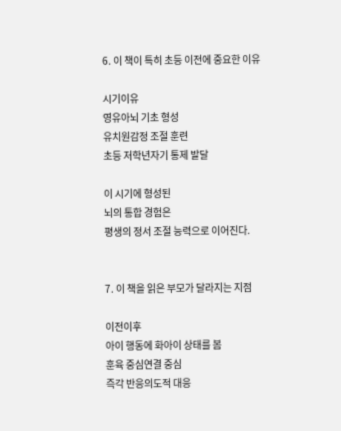6. 이 책이 특히 초등 이전에 중요한 이유

시기이유
영유아뇌 기초 형성
유치원감정 조절 훈련
초등 저학년자기 통제 발달

이 시기에 형성된
뇌의 통합 경험은
평생의 정서 조절 능력으로 이어진다.


7. 이 책을 읽은 부모가 달라지는 지점

이전이후
아이 행동에 화아이 상태를 봄
훈육 중심연결 중심
즉각 반응의도적 대응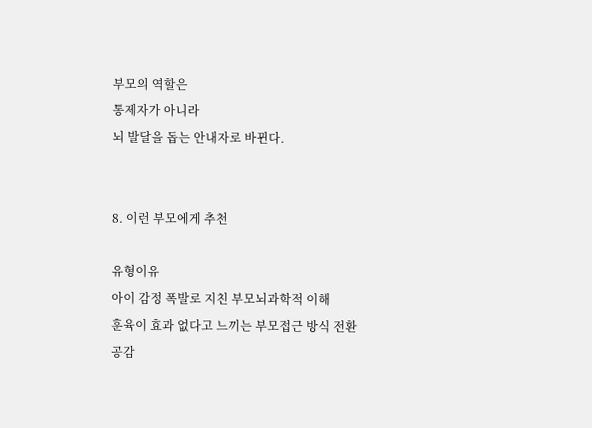부모의 역할은
통제자가 아니라
뇌 발달을 돕는 안내자로 바뀐다.


8. 이런 부모에게 추천

유형이유
아이 감정 폭발로 지친 부모뇌과학적 이해
훈육이 효과 없다고 느끼는 부모접근 방식 전환
공감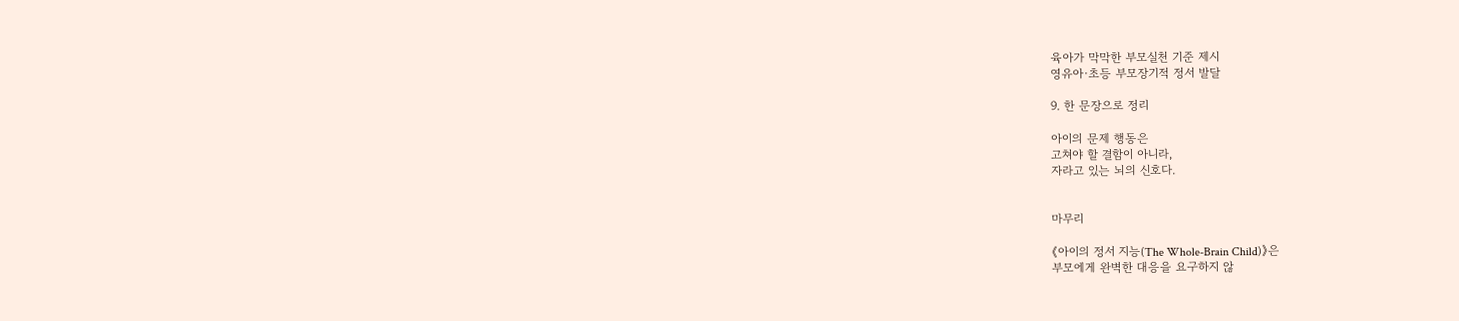육아가 막막한 부모실천 기준 제시
영유아·초등 부모장기적 정서 발달

9. 한 문장으로 정리

아이의 문제 행동은
고쳐야 할 결함이 아니라,
자라고 있는 뇌의 신호다.


마무리

《아이의 정서 지능(The Whole-Brain Child)》은
부모에게 완벽한 대응을 요구하지 않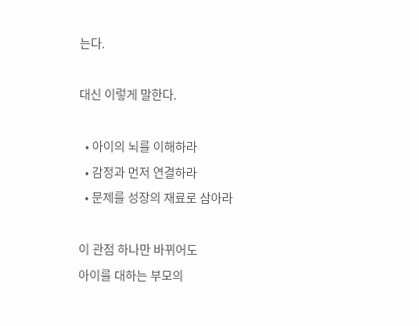는다.

대신 이렇게 말한다.

  • 아이의 뇌를 이해하라
  • 감정과 먼저 연결하라
  • 문제를 성장의 재료로 삼아라

이 관점 하나만 바뀌어도
아이를 대하는 부모의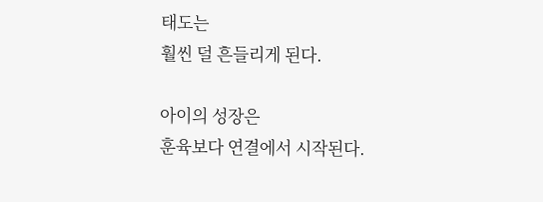태도는
훨씬 덜 흔들리게 된다.

아이의 성장은
훈육보다 연결에서 시작된다.